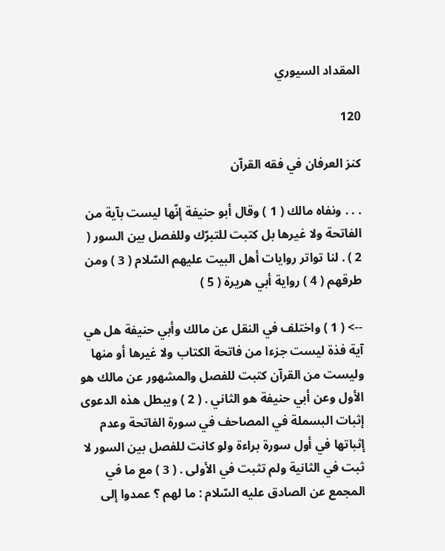المقداد السيوري

120

كنز العرفان في فقه القرآن

. . . ونفاه مالك ( 1 ) وقال أبو حنيفة إنّها ليست بآية من الفاتحة ولا غيرها بل كتبت للتبرّك وللفصل بين السور ( 2 ) . لنا تواتر روايات أهل البيت عليهم السّلام ( 3 ) ومن طرقهم ( 4 ) رواية أبي هريرة ( 5 )

--> ( 1 ) واختلف في النقل عن مالك وأبي حنيفة هل هي آية فذة ليست جزءا من فاتحة الكتاب ولا غيرها أو منها وليست من القرآن كتبت للفصل والمشهور عن مالك هو الأول وعن أبي حنيفة هو الثاني . ( 2 ) ويبطل هذه الدعوى إثبات البسملة في المصاحف في سورة الفاتحة وعدم إثباتها في أول سورة براءة ولو كانت للفصل بين السور لا ثبت في الثانية ولم تثبت في الأولى . ( 3 ) مع ما في المجمع عن الصادق عليه السّلام : ما لهم ؟ عمدوا إلى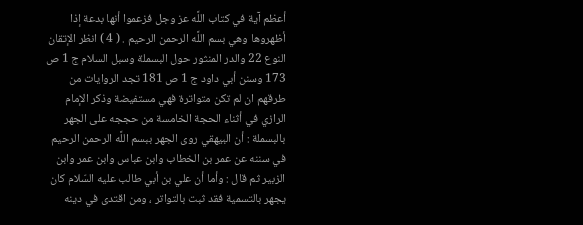أعظم آية في كتاب اللَّه عز وجل فزعموا أنها بدعة إذا أظهروها وهي بسم اللَّه الرحمن الرحيم . ( 4 ) انظر الإتقان النوع 22 والدر المنثور حول البسملة وسبل السلام ج 1 ص 173 وسنن أبي داود ج 1 ص 181 تجد الروايات من طرقهم ان لم تكن متواترة فهي مستفيضة وذكر الإمام الرازي في أثناء الحجة الخامسة من حججه على الجهر بالبسملة : أن البيهقي روى الجهر ببسم اللَّه الرحمن الرحيم في سننه عن عمر بن الخطاب وابن عباس وابن عمر وابن الزبير ثم قال : وأما أن علي بن أبي طالب عليه السّلام كان يجهر بالتسمية فقد ثبت بالتواتر ، ومن اقتدى في دينه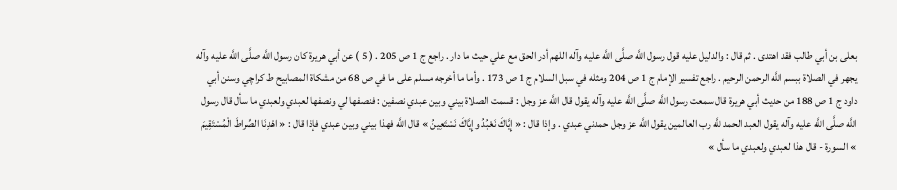بعلى بن أبي طالب فقد اهتدى . ثم قال : والدليل عليه قول رسول اللَّه صلَّى اللَّه عليه وآله اللهم أدر الحق مع علي حيث ما دار . راجع ج 1 ص 205 . ( 5 ) عن أبي هريرة كان رسول اللَّه صلَّى اللَّه عليه وآله يجهر في الصلاة ببسم اللَّه الرحمن الرحيم . راجع تفسير الإمام ج 1 ص 204 ومثله في سبل السلام ج 1 ص 173 . وأما ما أخرجه مسلم على ما في ص 68 من مشكاة المصابيح ط كراچي وسنن أبي داود ج 1 ص 188 من حديث أبي هريرة قال سمعت رسول اللَّه صلَّى اللَّه عليه وآله يقول قال اللَّه عز وجل : قسمت الصلاة بيني وبين عبدي نصفين : فنصفها لي ونصفها لعبدي ولعبدي ما سأل قال رسول اللَّه صلَّى اللَّه عليه وآله يقول العبد الحمد للَّه رب العالمين يقول اللَّه عز وجل حمدني عبدي . وإذا قال : « إِيَّاكَ نَعْبُدُ وإِيَّاكَ نَسْتَعِينُ » قال اللَّه فهذا بيني وبين عبدي فإذا قال : « اهْدِنَا الصِّراطَ الْمُسْتَقِيمَ » السورة - قال هذا لعبدي ولعبدي ما سأل »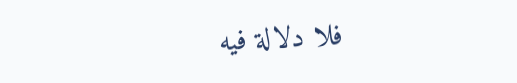فلا دلالة فيه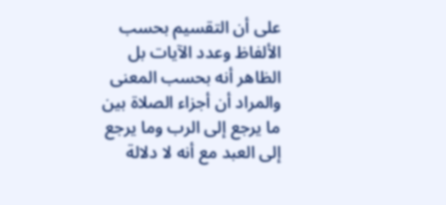على أن التقسيم بحسب الألفاظ وعدد الآيات بل الظاهر أنه بحسب المعنى والمراد أن أجزاء الصلاة بين ما يرجع إلى الرب وما يرجع إلى العبد مع أنه لا دلالة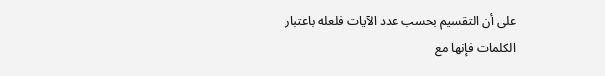على أن التقسيم بحسب عدد الآيات فلعله باعتبار الكلمات فإنها مع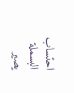احتساب البسملة يصير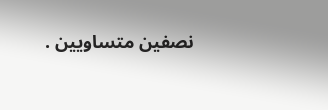نصفين متساويين .